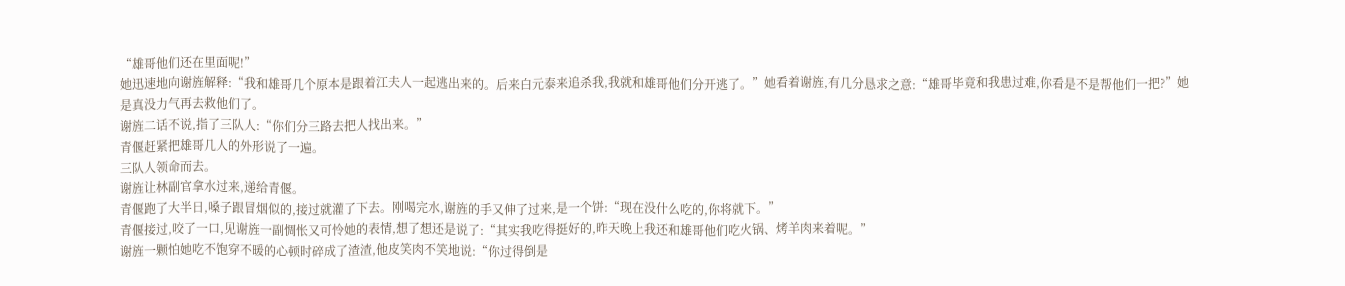“雄哥他们还在里面呢!”
她迅速地向谢旌解释:“我和雄哥几个原本是跟着江夫人一起逃出来的。后来白元泰来追杀我,我就和雄哥他们分开逃了。”她看着谢旌,有几分恳求之意:“雄哥毕竟和我患过难,你看是不是帮他们一把?”她是真没力气再去救他们了。
谢旌二话不说,指了三队人:“你们分三路去把人找出来。”
青偃赶紧把雄哥几人的外形说了一遍。
三队人领命而去。
谢旌让林副官拿水过来,递给青偃。
青偃跑了大半日,嗓子跟冒烟似的,接过就灌了下去。刚喝完水,谢旌的手又伸了过来,是一个饼:“现在没什么吃的,你将就下。”
青偃接过,咬了一口,见谢旌一副惆怅又可怜她的表情,想了想还是说了:“其实我吃得挺好的,昨天晚上我还和雄哥他们吃火锅、烤羊肉来着呢。”
谢旌一颗怕她吃不饱穿不暖的心顿时碎成了渣渣,他皮笑肉不笑地说:“你过得倒是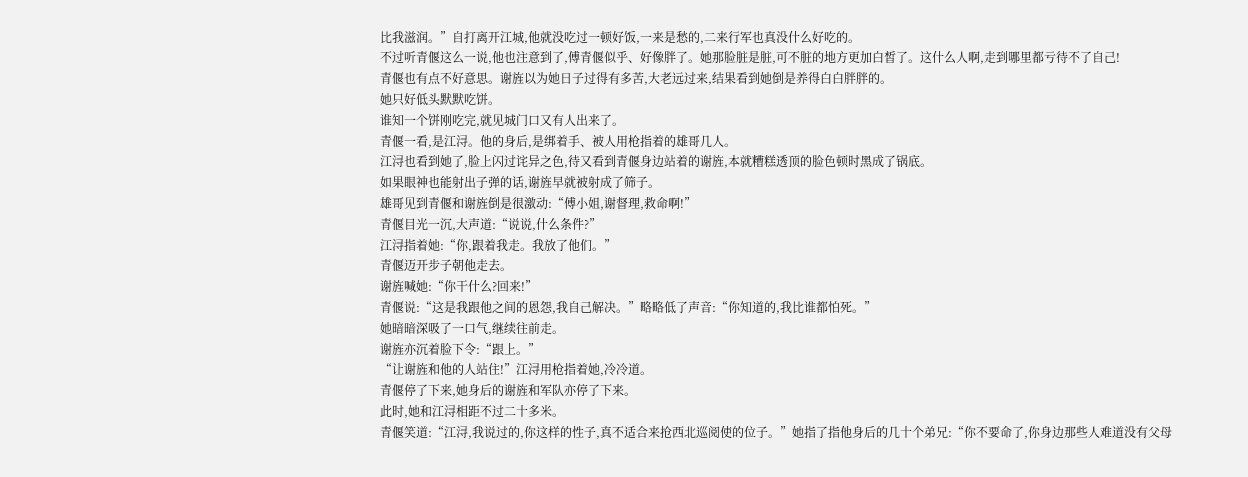比我滋润。”自打离开江城,他就没吃过一顿好饭,一来是愁的,二来行军也真没什么好吃的。
不过听青偃这么一说,他也注意到了,傅青偃似乎、好像胖了。她那脸脏是脏,可不脏的地方更加白皙了。这什么人啊,走到哪里都亏待不了自己!
青偃也有点不好意思。谢旌以为她日子过得有多苦,大老远过来,结果看到她倒是养得白白胖胖的。
她只好低头默默吃饼。
谁知一个饼刚吃完,就见城门口又有人出来了。
青偃一看,是江浔。他的身后,是绑着手、被人用枪指着的雄哥几人。
江浔也看到她了,脸上闪过诧异之色,待又看到青偃身边站着的谢旌,本就糟糕透顶的脸色顿时黑成了锅底。
如果眼神也能射出子弹的话,谢旌早就被射成了筛子。
雄哥见到青偃和谢旌倒是很激动:“傅小姐,谢督理,救命啊!”
青偃目光一沉,大声道:“说说,什么条件?”
江浔指着她:“你,跟着我走。我放了他们。”
青偃迈开步子朝他走去。
谢旌喊她:“你干什么?回来!”
青偃说:“这是我跟他之间的恩怨,我自己解决。”略略低了声音:“你知道的,我比谁都怕死。”
她暗暗深吸了一口气,继续往前走。
谢旌亦沉着脸下令:“跟上。”
“让谢旌和他的人站住!”江浔用枪指着她,冷冷道。
青偃停了下来,她身后的谢旌和军队亦停了下来。
此时,她和江浔相距不过二十多米。
青偃笑道:“江浔,我说过的,你这样的性子,真不适合来抢西北巡阅使的位子。”她指了指他身后的几十个弟兄:“你不要命了,你身边那些人难道没有父母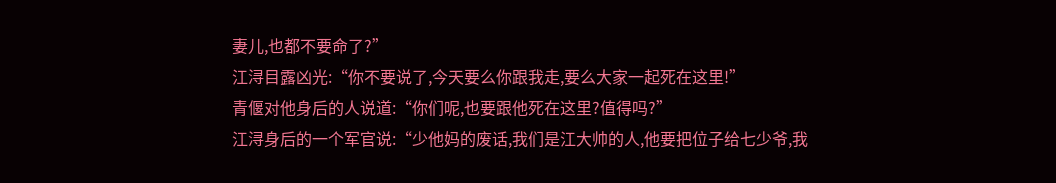妻儿,也都不要命了?”
江浔目露凶光:“你不要说了,今天要么你跟我走,要么大家一起死在这里!”
青偃对他身后的人说道:“你们呢,也要跟他死在这里?值得吗?”
江浔身后的一个军官说:“少他妈的废话,我们是江大帅的人,他要把位子给七少爷,我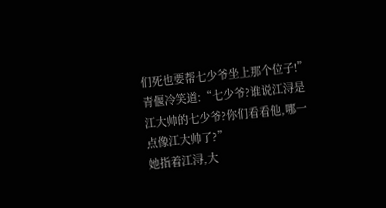们死也要帮七少爷坐上那个位子!”
青偃冷笑道:“七少爷?谁说江浔是江大帅的七少爷?你们看看他,哪一点像江大帅了?”
她指着江浔,大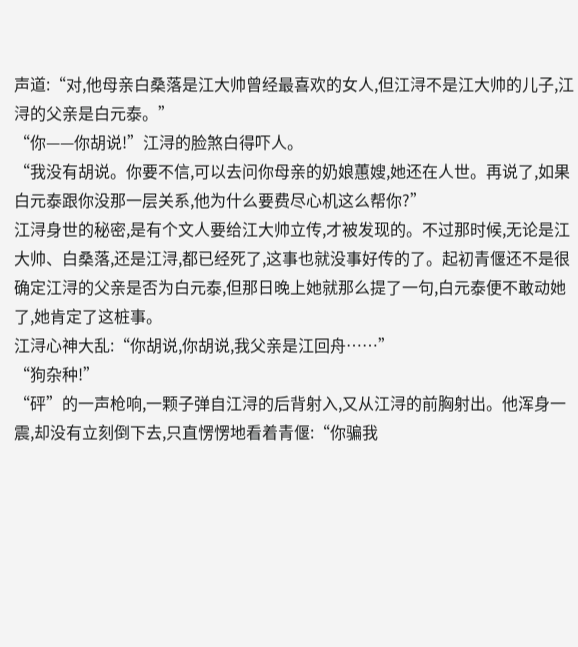声道:“对,他母亲白桑落是江大帅曾经最喜欢的女人,但江浔不是江大帅的儿子,江浔的父亲是白元泰。”
“你——你胡说!”江浔的脸煞白得吓人。
“我没有胡说。你要不信,可以去问你母亲的奶娘蕙嫂,她还在人世。再说了,如果白元泰跟你没那一层关系,他为什么要费尽心机这么帮你?”
江浔身世的秘密,是有个文人要给江大帅立传,才被发现的。不过那时候,无论是江大帅、白桑落,还是江浔,都已经死了,这事也就没事好传的了。起初青偃还不是很确定江浔的父亲是否为白元泰,但那日晚上她就那么提了一句,白元泰便不敢动她了,她肯定了这桩事。
江浔心神大乱:“你胡说,你胡说,我父亲是江回舟……”
“狗杂种!”
“砰”的一声枪响,一颗子弹自江浔的后背射入,又从江浔的前胸射出。他浑身一震,却没有立刻倒下去,只直愣愣地看着青偃:“你骗我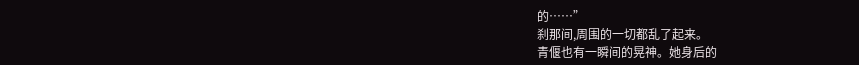的……”
刹那间,周围的一切都乱了起来。
青偃也有一瞬间的晃神。她身后的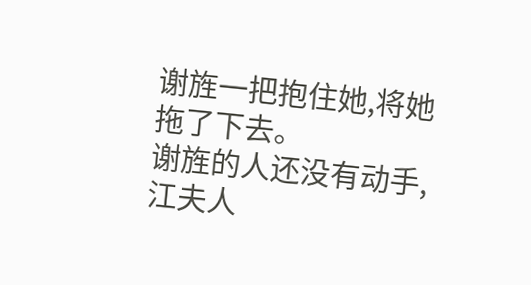谢旌一把抱住她,将她拖了下去。
谢旌的人还没有动手,江夫人